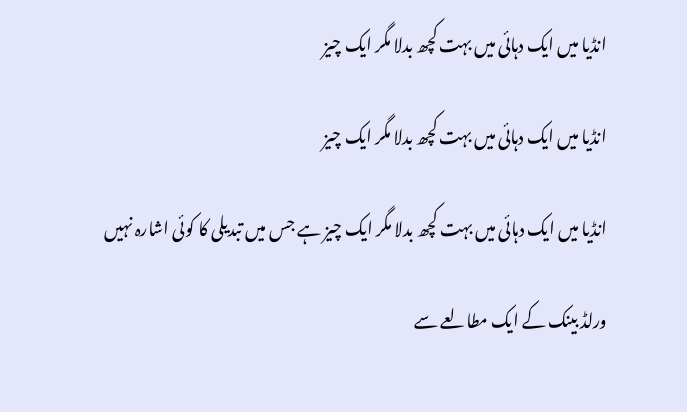انڈیا میں ایک دہائی میں بہت کچھ بدلا مگر ایک چیز

انڈیا میں ایک دہائی میں بہت کچھ بدلا مگر ایک چیز

انڈیا میں ایک دہائی میں بہت کچھ بدلا مگر ایک چیز ہے جس میں تبدیلی کا کوئی اشارہ نہیں

ورلڈ بینک کے ایک مطالعے سے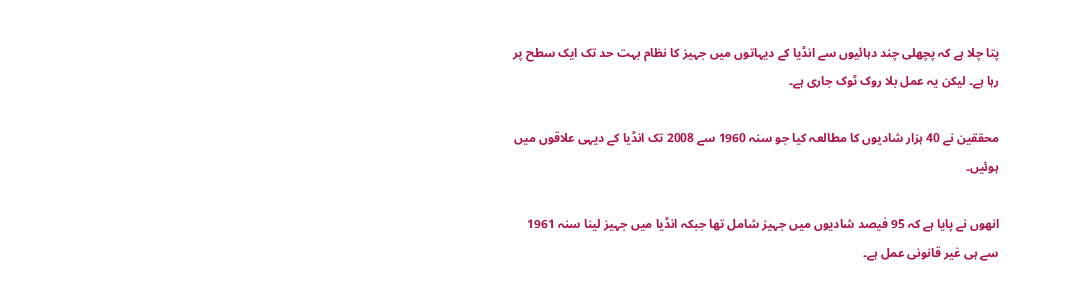پتا چلا ہے کہ پچھلی چند دہائیوں سے انڈیا کے دیہاتوں میں جہیز کا نظام بہت حد تک ایک سطح پر رہا ہے۔ لیکن یہ عمل بلا روک ٹوک جاری ہے۔

محققین نے 40 ہزار شادیوں کا مطالعہ کیا جو سنہ 1960 سے 2008 تک انڈیا کے دیہی علاقوں میں ہوئیں۔

انھوں نے پایا ہے کہ 95 فیصد شادیوں میں جہیز شامل تھا جبکہ انڈیا میں جہیز لینا سنہ 1961 سے ہی غیر قانونی عمل ہے۔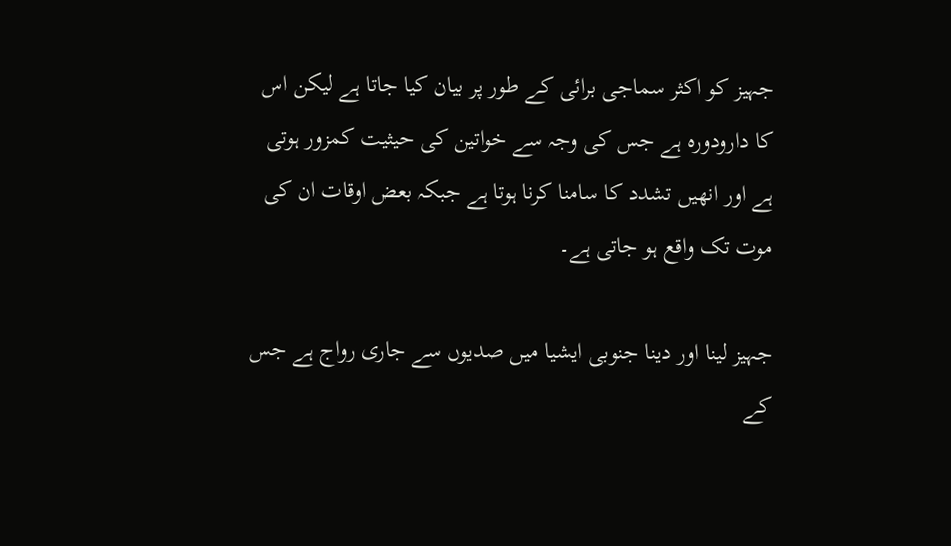جہیز کو اکثر سماجی برائی کے طور پر بیان کیا جاتا ہے لیکن اس کا دارودورہ ہے جس کی وجہ سے خواتین کی حیثیت کمزور ہوتی ہے اور انھیں تشدد کا سامنا کرنا ہوتا ہے جبکہ بعض اوقات ان کی موت تک واقع ہو جاتی ہے۔

جہیز لینا اور دینا جنوبی ایشیا میں صدیوں سے جاری رواج ہے جس کے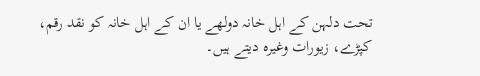تحت دلہن کے اہل خانہ دولھے یا ان کے اہل خانہ کو نقد رقم، کپڑے، زیورات وغیرہ دیتے ہیں۔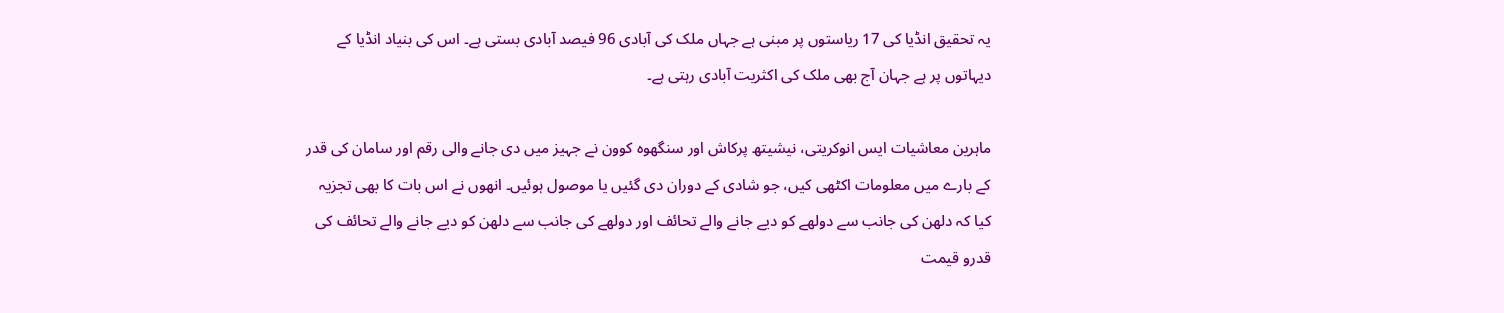یہ تحقیق انڈیا کی 17 ریاستوں پر مبنی ہے جہاں ملک کی آبادی 96 فیصد آبادی بستی ہے۔ اس کی بنیاد انڈیا کے دیہاتوں پر ہے جہان آج بھی ملک کی اکثریت آبادی رہتی ہے۔

ماہرین معاشیات ایس انوکریتی، نیشیتھ پرکاش اور سنگھوہ کوون نے جہیز میں دی جانے والی رقم اور سامان کی قدر کے بارے میں معلومات اکٹھی کیں، جو شادی کے دوران دی گئیں یا موصول ہوئیں۔ انھوں نے اس بات کا بھی تجزیہ کیا کہ دلھن کی جانب سے دولھے کو دیے جانے والے تحائف اور دولھے کی جانب سے دلھن کو دیے جانے والے تحائف کی قدرو قیمت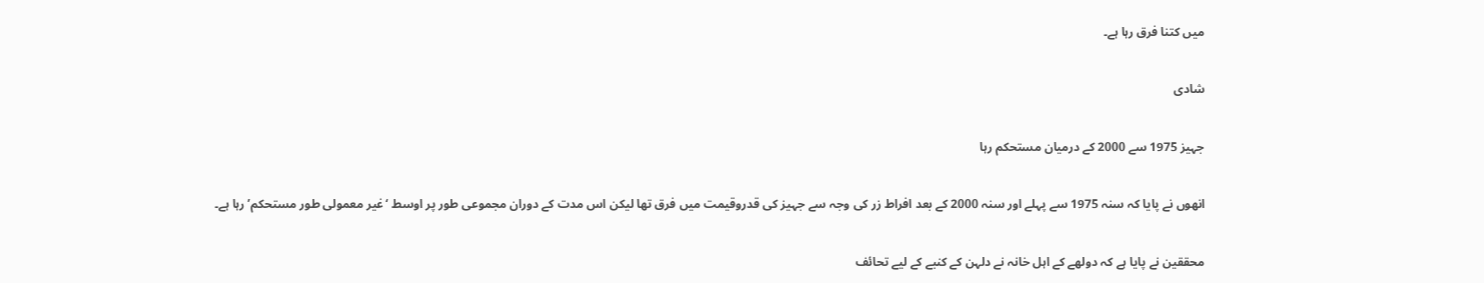میں کتنا فرق رہا ہے۔

شادی

جہیز 1975 سے 2000 کے درمیان مستحکم رہا

انھوں نے پایا کہ سنہ 1975 سے پہلے اور سنہ 2000 کے بعد افراط زر کی وجہ سے جہیز کی قدروقیمت میں فرق تھا لیکن اس مدت کے دوران مجموعی طور پر اوسط ‘غیر معمولی طور مستحکم’ رہا ہے۔

محققین نے پایا ہے کہ دولھے کے اہل خانہ نے دلہن کے کنبے کے لیے تحائف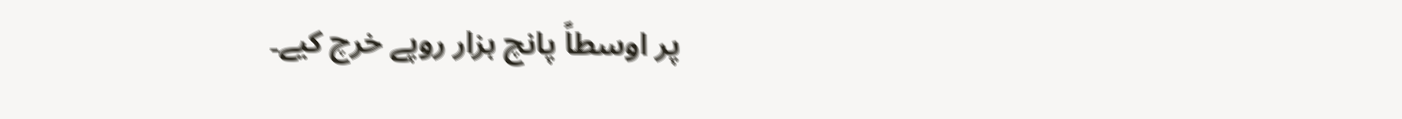پر اوسطاً پانچ ہزار روپے خرچ کیے۔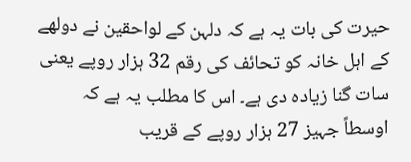حیرت کی بات یہ ہے کہ دلہن کے لواحقین نے دولھے کے اہل خانہ کو تحائف کی رقم 32 ہزار روپے یعنی سات گنا زیادہ دی ہے۔ اس کا مطلب یہ ہے کہ اوسطاً جہیز 27 ہزار روپے کے قریب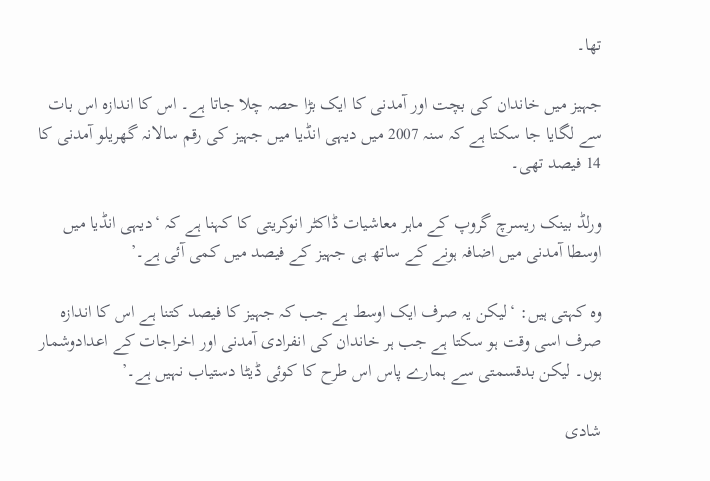تھا۔

جہیز میں خاندان کی بچت اور آمدنی کا ایک بڑا حصہ چلا جاتا ہے۔ اس کا اندازہ اس بات سے لگایا جا سکتا ہے کہ سنہ 2007 میں دیہی انڈیا میں جہیز کی رقم سالانہ گھریلو آمدنی کا 14 فیصد تھی۔

ورلڈ بینک ریسرچ گروپ کے ماہر معاشیات ڈاکٹر انوکریتی کا کہنا ہے کہ ‘دیہی انڈیا میں اوسطا آمدنی میں اضافہ ہونے کے ساتھ ہی جہیز کے فیصد میں کمی آئی ہے۔’

وہ کہتی ہیں: ‘لیکن یہ صرف ایک اوسط ہے جب کہ جہیز کا فیصد کتنا ہے اس کا اندازہ صرف اسی وقت ہو سکتا ہے جب ہر خاندان کی انفرادی آمدنی اور اخراجات کے اعدادوشمار ہوں۔ لیکن بدقسمتی سے ہمارے پاس اس طرح کا کوئی ڈیٹا دستیاب نہیں ہے۔’

شادی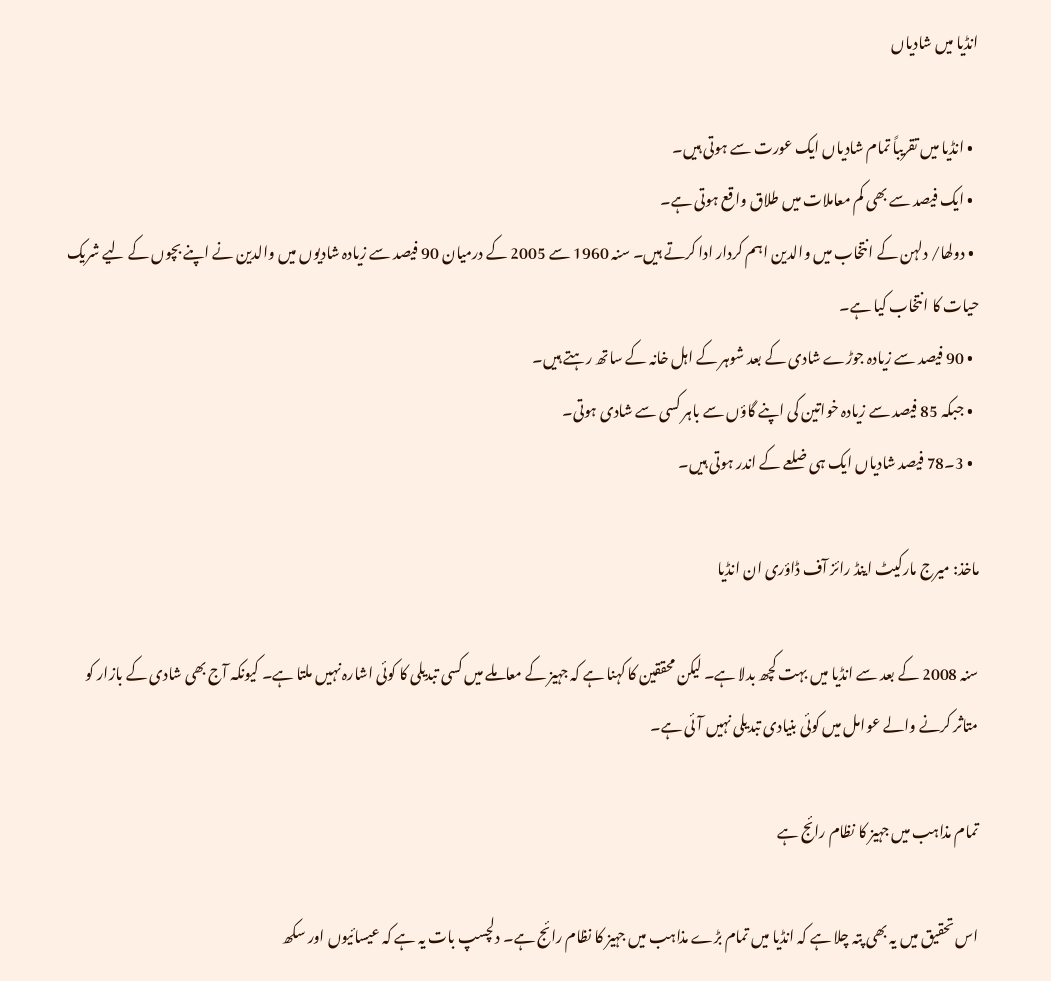انڈیا میں شادیاں

  • انڈیا میں تقریباً تمام شادیاں ایک عورت سے ہوتی ہیں۔
  • ایک فیصد سے بھی کم معاملات میں طلاق واقع ہوتی ہے۔
  • دولھا/ دلہن کے انتخاب میں والدین اہم کردار ادا کرتے ہیں۔ سنہ 1960 سے 2005 کے درمیان 90 فیصد سے زیادہ شادیوں میں والدین نے اپنے بچوں کے لیے شریک حیات کا انتخاب کیا ہے۔
  • 90 فیصد سے زیادہ جوڑے شادی کے بعد شوہر کے اہل خانہ کے ساتھ رہتے ہیں۔
  • جبکہ 85 فیصد سے زیادہ خواتین کی اپنے گاؤں سے باہر کسی سے شادی ہوتی۔
  • 3۔78 فیصد شادیاں ایک ہی ضلعے کے اندر ہوتی ہیں۔

ماخذ: میرج مارکیٹ اینڈ رائز آف ڈاؤری ان انڈیا

سنہ 2008 کے بعد سے انڈیا میں بہت کچھ بدلا ہے۔ لیکن محققین کا کہنا ہے کہ جہیز کے معاملے میں کسی تبدیلی کا کوئی اشارہ نہیں ملتا ہے۔ کیونکہ آج بھی شادی کے بازار کو متاثر کرنے والے عوامل میں کوئی بنیادی تبدیلی نہیں آئی ہے۔

تمام مذاہب میں جہیز کا نظام رائج ہے

اس تحقیق میں یہ بھی پتہ چلا ہے کہ انڈیا میں تمام بڑے مذاہب میں جہیز کا نظام رائج ہے۔ دلچسپ بات یہ ہے کہ عیسائیوں اور سکھ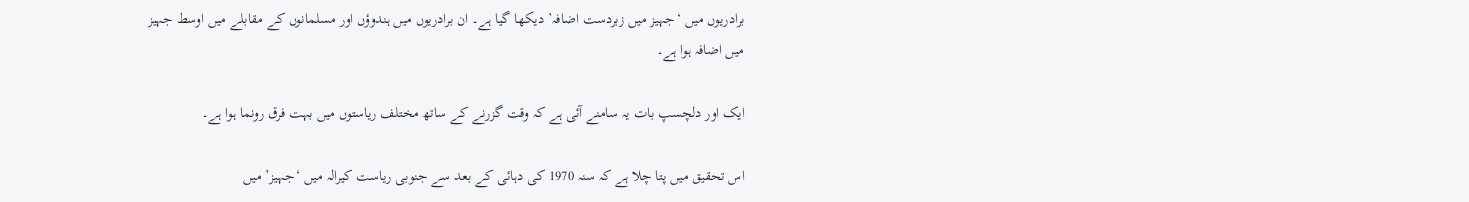برادریوں میں ‘جہیز میں زبردست اضافہ’ دیکھا گیا ہے۔ ان برادریوں میں ہندوؤں اور مسلمانوں کے مقابلے میں اوسط جہیز میں اضافہ ہوا ہے۔

ایک اور دلچسپ بات یہ سامنے آئی ہے کہ وقت گزرنے کے ساتھ مختلف ریاستوں میں بہت فرق رونما ہوا ہے۔

اس تحقیق میں پتا چلا ہے کہ سنہ 1970 کی دہائی کے بعد سے جنوبی ریاست کیرالہ میں ‘جہیز’ میں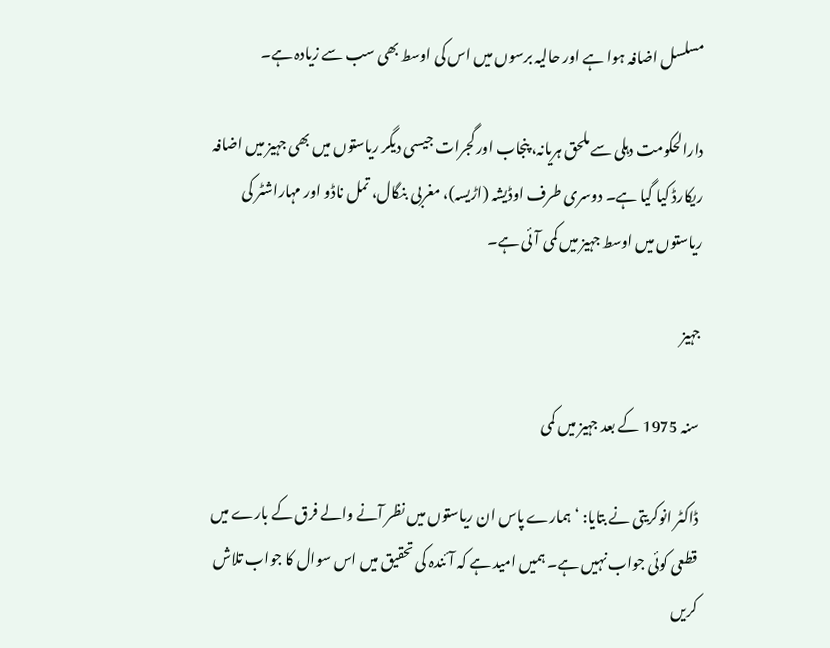مسلسل اضافہ ہوا ہے اور حالیہ برسوں میں اس کی اوسط بھی سب سے زیادہ ہے۔

دارالحکومت دہلی سے ملحق ہریانہ، پنجاب اور گجرات جیسی دیگر ریاستوں میں بھی جہیز میں اضافہ ریکارڈ کیا گیا ہے۔ دوسری طرف اوڈیشہ (اڑیسہ)، مغربی بنگال، تمل ناڈو اور مہاراشٹر کی ریاستوں میں اوسط جہیز میں کمی آئی ہے۔

جہیز

سنہ 1975 کے بعد جہیز میں کمی

ڈاکٹر انوکریتی نے بتایا: ‘ہمارے پاس ان ریاستوں میں نظر آنے والے فرق کے بارے میں قطعی کوئی جواب نہیں ہے۔ ہمیں امید ہے کہ آئندہ کی تحقیق میں اس سوال کا جواب تلاش کریں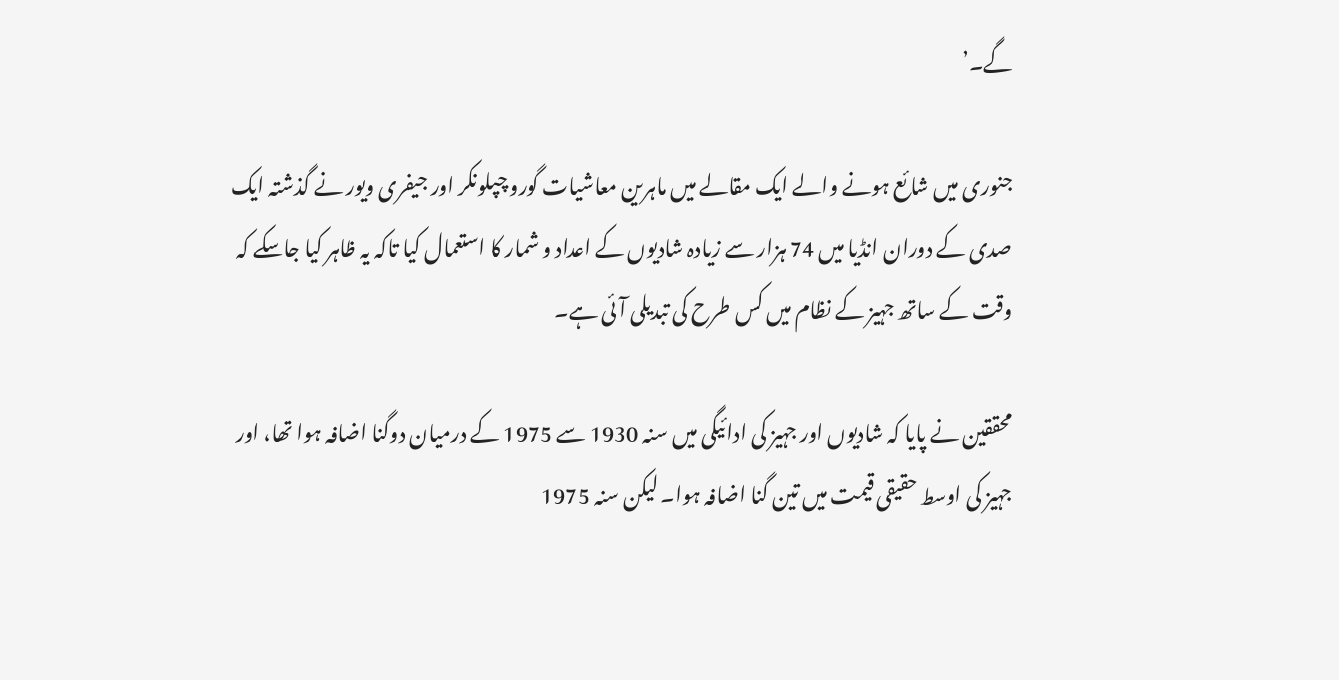گے۔’

جنوری میں شائع ہونے والے ایک مقالے میں ماہرین معاشیات گورو چپلونکر اور جیفری ویور نے گذشتہ ایک صدی کے دوران انڈیا میں 74 ہزار سے زیادہ شادیوں کے اعداد و شمار کا استعمال کیا تاکہ یہ ظاہر کیا جاسکے کہ وقت کے ساتھ جہیز کے نظام میں کس طرح کی تبدیلی آئی ہے۔

محققین نے پایا کہ شادیوں اور جہیز کی ادائیگی میں سنہ 1930 سے 1975 کے درمیان دوگنا اضافہ ہوا تھا، اور جہیز کی اوسط حقیقی قیمت میں تین گنا اضافہ ہوا۔ لیکن سنہ 1975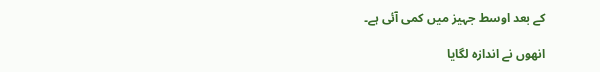کے بعد اوسط جہیز میں کمی آئی ہے۔

انھوں نے اندازہ لگایا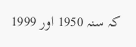کہ سنہ 1950 اور 1999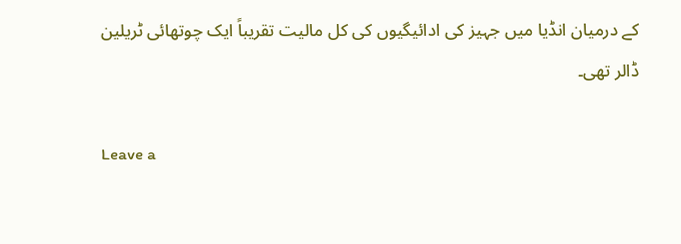کے درمیان انڈیا میں جہیز کی ادائیگیوں کی کل مالیت تقریباً ایک چوتھائی ٹریلین ڈالر تھی۔

Leave a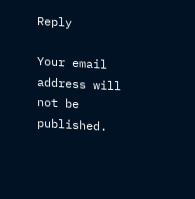Reply

Your email address will not be published.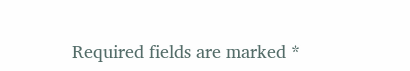Required fields are marked *